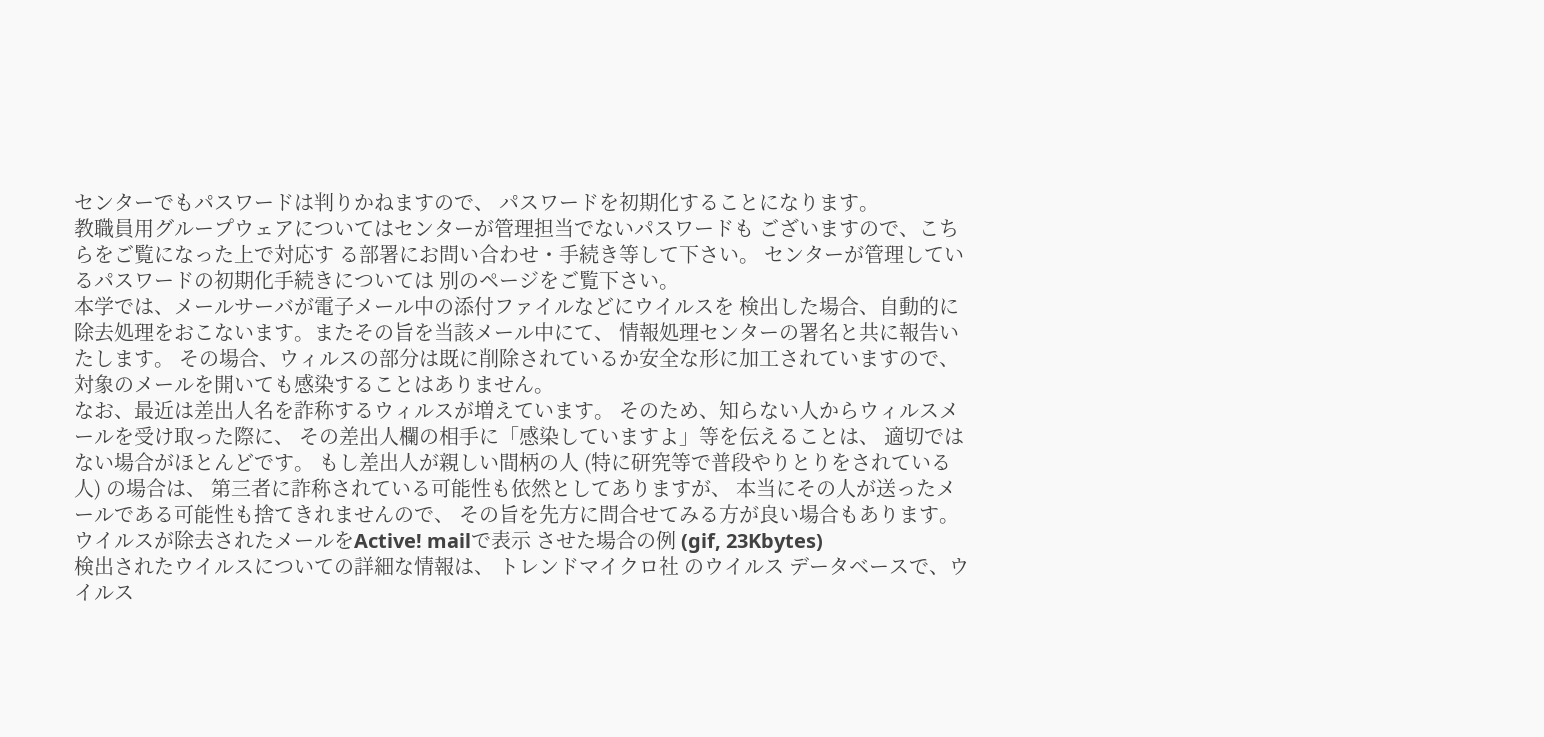センターでもパスワードは判りかねますので、 パスワードを初期化することになります。
教職員用グループウェアについてはセンターが管理担当でないパスワードも ございますので、こちらをご覧になった上で対応す る部署にお問い合わせ・手続き等して下さい。 センターが管理しているパスワードの初期化手続きについては 別のページをご覧下さい。
本学では、メールサーバが電子メール中の添付ファイルなどにウイルスを 検出した場合、自動的に除去処理をおこないます。またその旨を当該メール中にて、 情報処理センターの署名と共に報告いたします。 その場合、ウィルスの部分は既に削除されているか安全な形に加工されていますので、 対象のメールを開いても感染することはありません。
なお、最近は差出人名を詐称するウィルスが増えています。 そのため、知らない人からウィルスメールを受け取った際に、 その差出人欄の相手に「感染していますよ」等を伝えることは、 適切ではない場合がほとんどです。 もし差出人が親しい間柄の人 (特に研究等で普段やりとりをされている人) の場合は、 第三者に詐称されている可能性も依然としてありますが、 本当にその人が送ったメールである可能性も捨てきれませんので、 その旨を先方に問合せてみる方が良い場合もあります。
ウイルスが除去されたメールをActive! mailで表示 させた場合の例 (gif, 23Kbytes)
検出されたウイルスについての詳細な情報は、 トレンドマイクロ社 のウイルス データベースで、ウイルス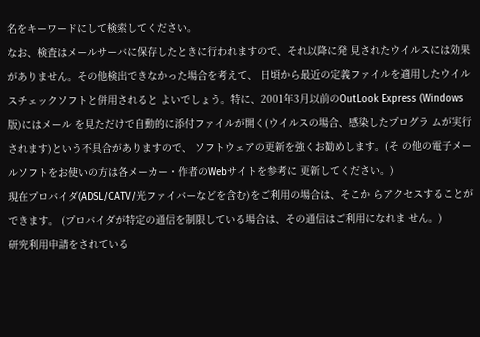名をキーワードにして検索してください。
なお、検査はメールサーバに保存したときに行われますので、それ以降に発 見されたウイルスには効果がありません。その他検出できなかった場合を考えて、 日頃から最近の定義ファイルを適用したウイルスチェックソフトと併用されると よいでしょう。特に、2001年3月以前のOutLook Express (Windows版)にはメール を見ただけで自動的に添付ファイルが開く(ウイルスの場合、感染したプログラ ムが実行されます)という不具合がありますので、 ソフトウェアの更新を強くお勧めします。(そ の他の電子メールソフトをお使いの方は各メーカー・作者のWebサイトを参考に 更新してください。)
現在プロバイダ(ADSL/CATV/光ファイバーなどを含む)をご利用の場合は、そこか らアクセスすることができます。 (プロバイダが特定の通信を制限している場合は、その通信はご利用になれま せん。)
研究利用申請をされている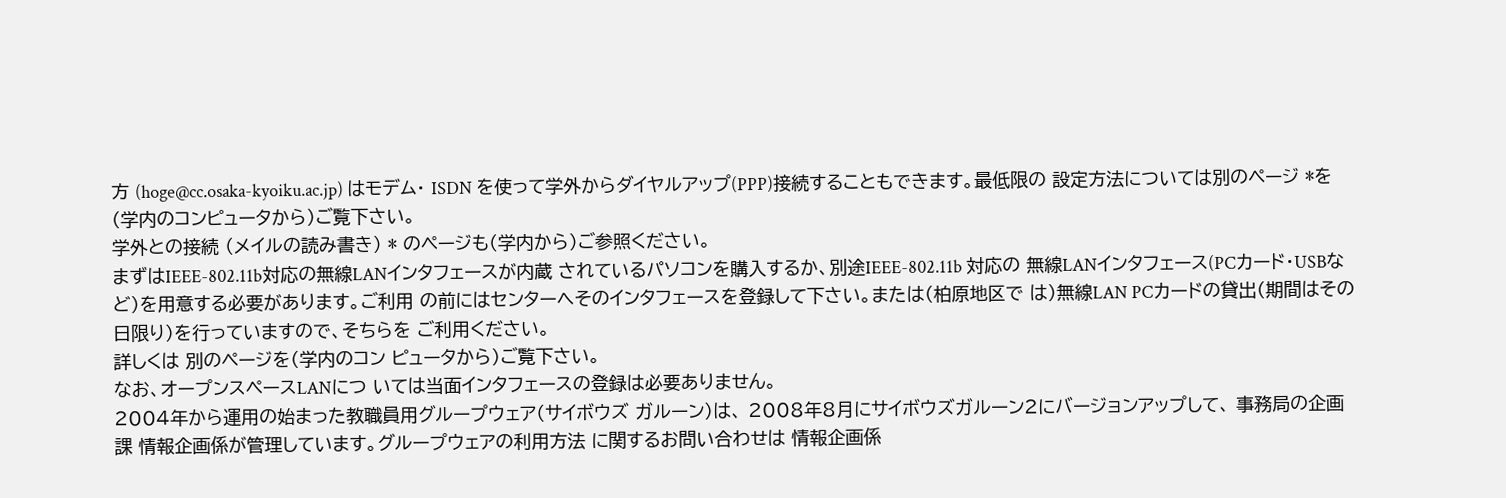方 (hoge@cc.osaka-kyoiku.ac.jp) はモデム・ ISDN を使って学外からダイヤルアップ(PPP)接続することもできます。最低限の 設定方法については別のページ *を(学内のコンピュータから)ご覧下さい。
学外との接続 (メイルの読み書き) * のページも(学内から)ご参照ください。
まずはIEEE-802.11b対応の無線LANインタフェースが内蔵 されているパソコンを購入するか、別途IEEE-802.11b 対応の 無線LANインタフェース(PCカード・USBなど)を用意する必要があります。ご利用 の前にはセンターへそのインタフェースを登録して下さい。または(柏原地区で は)無線LAN PCカードの貸出(期間はその日限り)を行っていますので、そちらを ご利用ください。
詳しくは 別のページを(学内のコン ピュータから)ご覧下さい。
なお、オープンスペースLANにつ いては当面インタフェースの登録は必要ありません。
2004年から運用の始まった教職員用グループウェア(サイボウズ ガルーン)は、 2008年8月にサイボウズガルーン2にバージョンアップして、 事務局の企画課 情報企画係が管理しています。グループウェアの利用方法 に関するお問い合わせは 情報企画係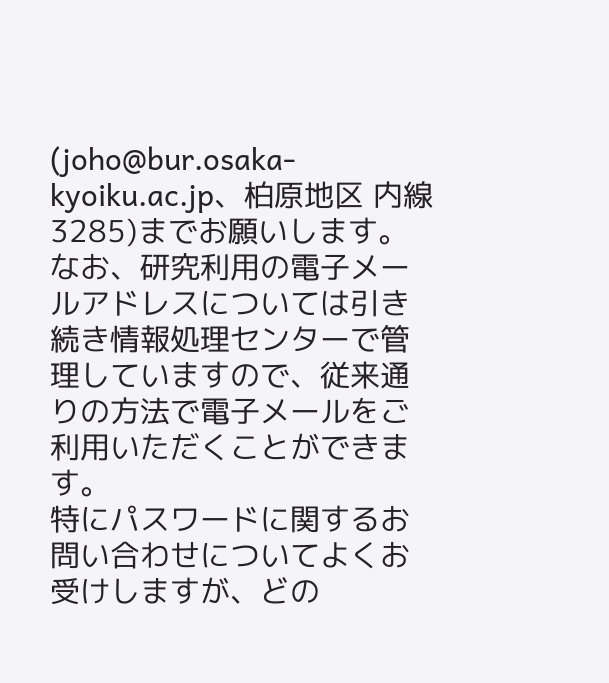(joho@bur.osaka-kyoiku.ac.jp、柏原地区 内線 3285)までお願いします。
なお、研究利用の電子メールアドレスについては引き続き情報処理センターで管 理していますので、従来通りの方法で電子メールをご利用いただくことができま す。
特にパスワードに関するお問い合わせについてよくお受けしますが、どの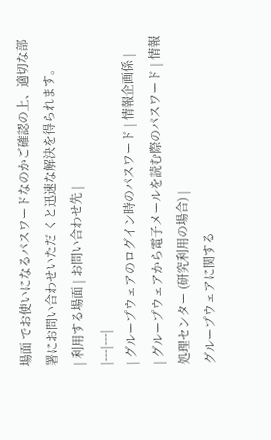場面 でお使いになるパスワードなのかご確認の上、適切な部署にお問い合わせいただ くと迅速な解決を得られます。
| 利用する場面 | お問い合わせ先 |
|---|---|
| グループウェアのログイン時のパスワード | 情報企画係 |
| グループウェアから電子メールを読む際のパスワード | 情報処理センター (研究利用の場合) |
グループウェアに関する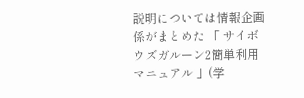説明については情報企画係がまとめた 「 サイボウズガルーン2簡単利用マニュアル 」(学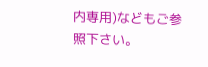内専用)などもご参照下さい。